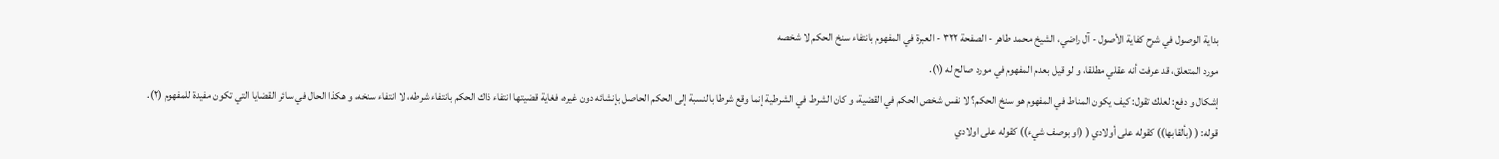بداية الوصول في شرح كفاية الأصول - آل راضي، الشيخ محمد طاهر - الصفحة ٣٢٢ - العبرة في المفهوم بانتفاء سنخ الحكم لا شخصه
مورد المتعلق، قد عرفت أنه عقلي مطلقا، و لو قيل بعدم المفهوم في مورد صالح له (١).
إشكال و دفع: لعلك تقول: كيف يكون المناط في المفهوم هو سنخ الحكم؟ لا نفس شخص الحكم في القضية، و كان الشرط في الشرطية إنما وقع شرطا بالنسبة إلى الحكم الحاصل بإنشائه دون غيره، فغاية قضيتها انتفاء ذاك الحكم بانتفاء شرطه، لا انتفاء سنخه، و هكذا الحال في سائر القضايا التي تكون مفيدة للمفهوم (٢).
قوله: ( (بألقابها)) كقوله على أولادي ( (او بوصف شيء)) كقوله على اولادي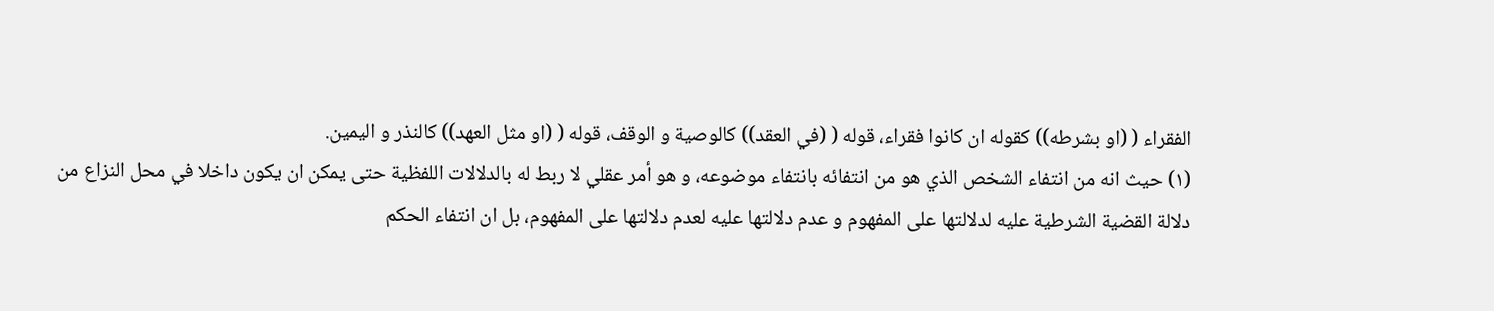الفقراء ( (او بشرطه)) كقوله ان كانوا فقراء، قوله ( (في العقد)) كالوصية و الوقف، قوله ( (او مثل العهد)) كالنذر و اليمين.
(١) حيث انه من انتفاء الشخص الذي هو من انتفائه بانتفاء موضوعه، و هو أمر عقلي لا ربط له بالدلالات اللفظية حتى يمكن ان يكون داخلا في محل النزاع من دلالة القضية الشرطية عليه لدلالتها على المفهوم و عدم دلالتها عليه لعدم دلالتها على المفهوم، بل ان انتفاء الحكم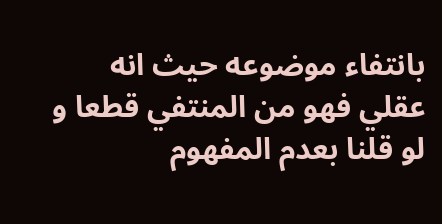بانتفاء موضوعه حيث انه عقلي فهو من المنتفي قطعا و لو قلنا بعدم المفهوم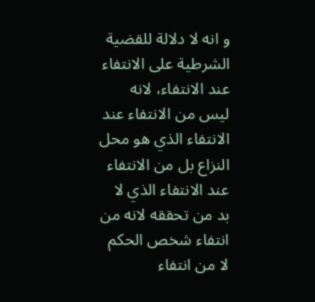و انه لا دلالة للقضية الشرطية على الانتفاء عند الانتفاء، لانه ليس من الانتفاء عند الانتفاء الذي هو محل النزاع بل من الانتفاء عند الانتفاء الذي لا بد من تحققه لانه من انتفاء شخص الحكم لا من انتفاء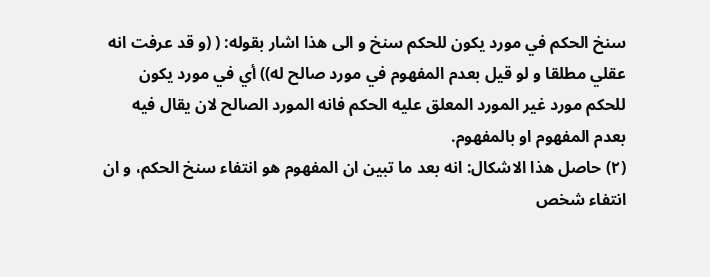سنخ الحكم في مورد يكون للحكم سنخ و الى هذا اشار بقوله: ( (و قد عرفت انه عقلي مطلقا و لو قيل بعدم المفهوم في مورد صالح له)) أي في مورد يكون للحكم مورد غير المورد المعلق عليه الحكم فانه المورد الصالح لان يقال فيه بعدم المفهوم او بالمفهوم.
(٢) حاصل هذا الاشكال: انه بعد ما تبين ان المفهوم هو انتفاء سنخ الحكم، و ان انتفاء شخص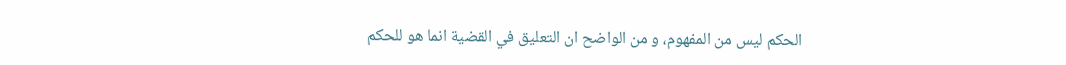الحكم ليس من المفهوم، و من الواضح ان التعليق في القضية انما هو للحكم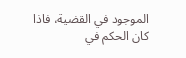الموجود في القضية، فاذا كان الحكم في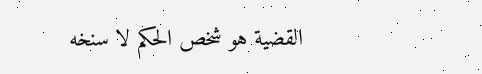القضية هو شخص الحكم لا سنخه